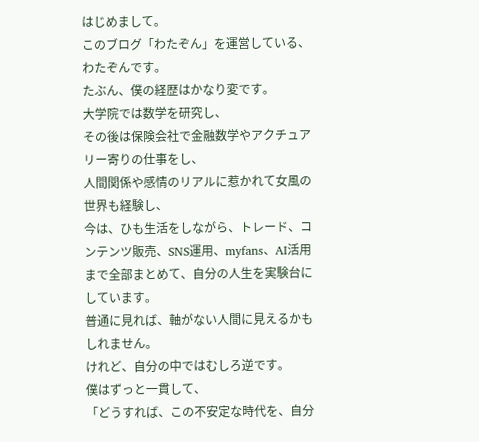はじめまして。
このブログ「わたぞん」を運営している、わたぞんです。
たぶん、僕の経歴はかなり変です。
大学院では数学を研究し、
その後は保険会社で金融数学やアクチュアリー寄りの仕事をし、
人間関係や感情のリアルに惹かれて女風の世界も経験し、
今は、ひも生活をしながら、トレード、コンテンツ販売、SNS運用、myfans、AI活用まで全部まとめて、自分の人生を実験台にしています。
普通に見れば、軸がない人間に見えるかもしれません。
けれど、自分の中ではむしろ逆です。
僕はずっと一貫して、
「どうすれば、この不安定な時代を、自分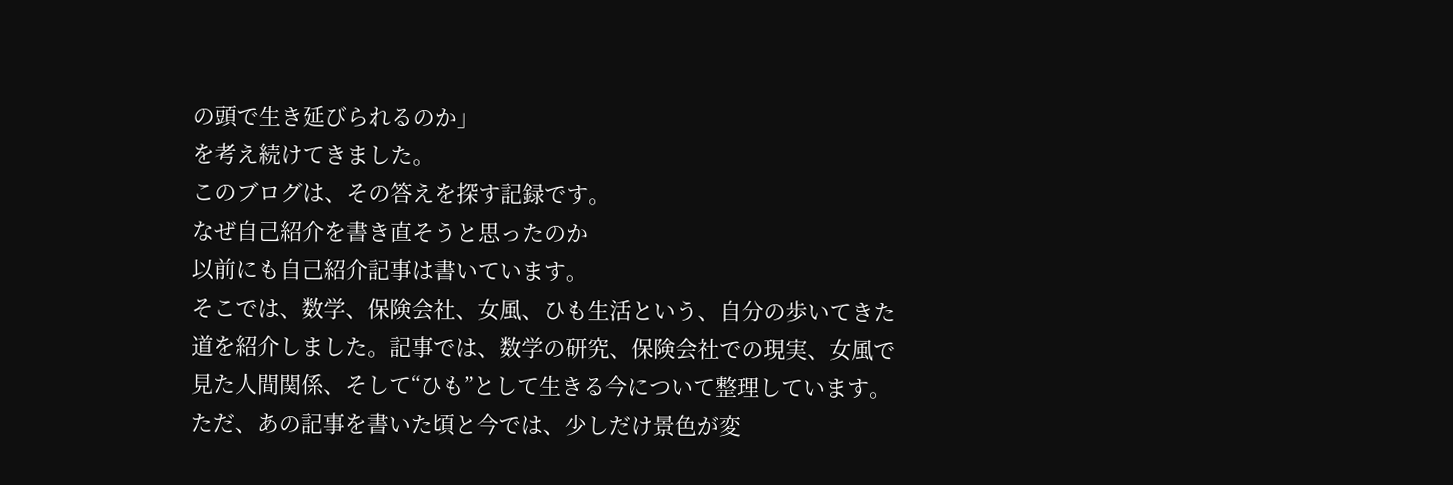の頭で生き延びられるのか」
を考え続けてきました。
このブログは、その答えを探す記録です。
なぜ自己紹介を書き直そうと思ったのか
以前にも自己紹介記事は書いています。
そこでは、数学、保険会社、女風、ひも生活という、自分の歩いてきた道を紹介しました。記事では、数学の研究、保険会社での現実、女風で見た人間関係、そして“ひも”として生きる今について整理しています。
ただ、あの記事を書いた頃と今では、少しだけ景色が変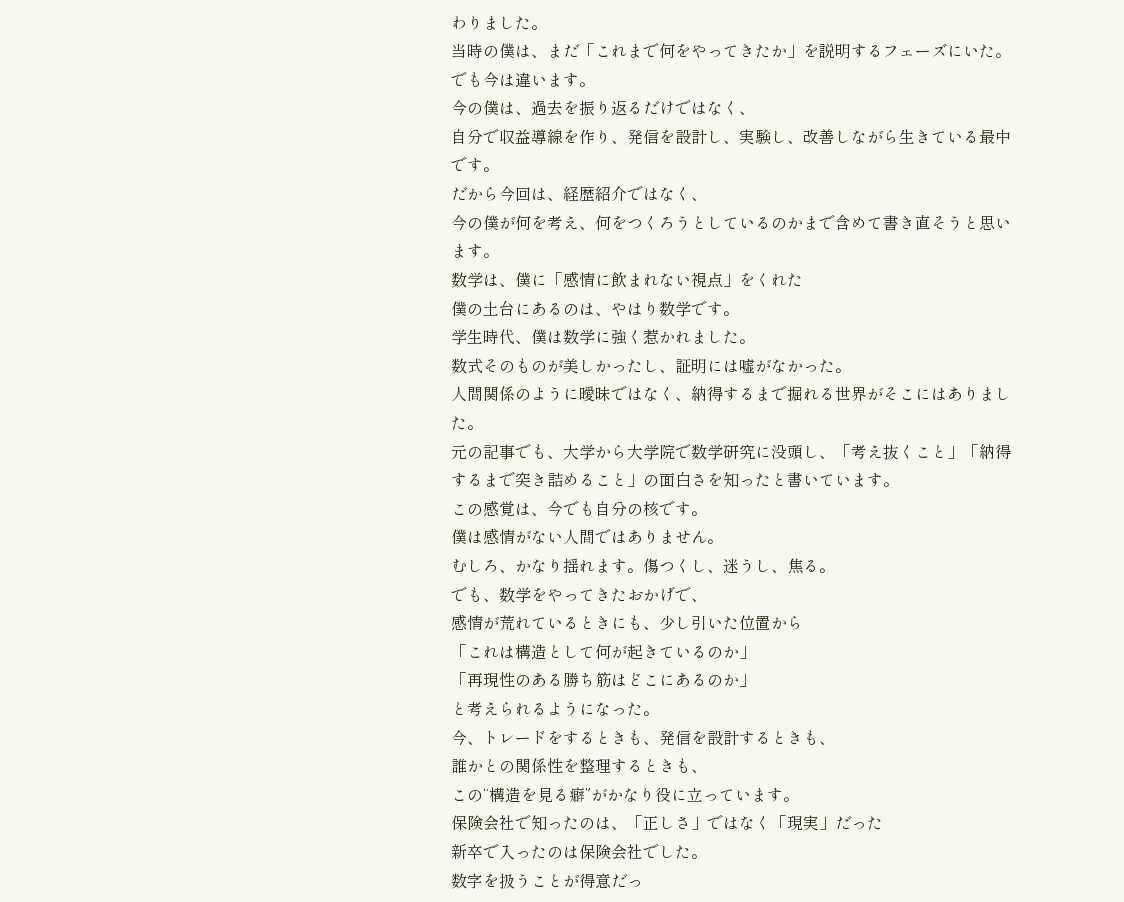わりました。
当時の僕は、まだ「これまで何をやってきたか」を説明するフェーズにいた。
でも今は違います。
今の僕は、過去を振り返るだけではなく、
自分で収益導線を作り、発信を設計し、実験し、改善しながら生きている最中です。
だから今回は、経歴紹介ではなく、
今の僕が何を考え、何をつくろうとしているのかまで含めて書き直そうと思います。
数学は、僕に「感情に飲まれない視点」をくれた
僕の土台にあるのは、やはり数学です。
学生時代、僕は数学に強く惹かれました。
数式そのものが美しかったし、証明には嘘がなかった。
人間関係のように曖昧ではなく、納得するまで掘れる世界がそこにはありました。
元の記事でも、大学から大学院で数学研究に没頭し、「考え抜くこと」「納得するまで突き詰めること」の面白さを知ったと書いています。
この感覚は、今でも自分の核です。
僕は感情がない人間ではありません。
むしろ、かなり揺れます。傷つくし、迷うし、焦る。
でも、数学をやってきたおかげで、
感情が荒れているときにも、少し引いた位置から
「これは構造として何が起きているのか」
「再現性のある勝ち筋はどこにあるのか」
と考えられるようになった。
今、トレードをするときも、発信を設計するときも、
誰かとの関係性を整理するときも、
この“構造を見る癖”がかなり役に立っています。
保険会社で知ったのは、「正しさ」ではなく「現実」だった
新卒で入ったのは保険会社でした。
数字を扱うことが得意だっ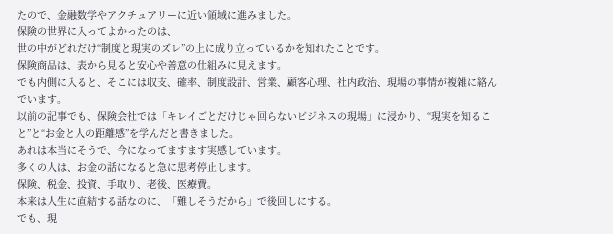たので、金融数学やアクチュアリーに近い領域に進みました。
保険の世界に入ってよかったのは、
世の中がどれだけ“制度と現実のズレ”の上に成り立っているかを知れたことです。
保険商品は、表から見ると安心や善意の仕組みに見えます。
でも内側に入ると、そこには収支、確率、制度設計、営業、顧客心理、社内政治、現場の事情が複雑に絡んでいます。
以前の記事でも、保険会社では「キレイごとだけじゃ回らないビジネスの現場」に浸かり、“現実を知ること”と“お金と人の距離感”を学んだと書きました。
あれは本当にそうで、今になってますます実感しています。
多くの人は、お金の話になると急に思考停止します。
保険、税金、投資、手取り、老後、医療費。
本来は人生に直結する話なのに、「難しそうだから」で後回しにする。
でも、現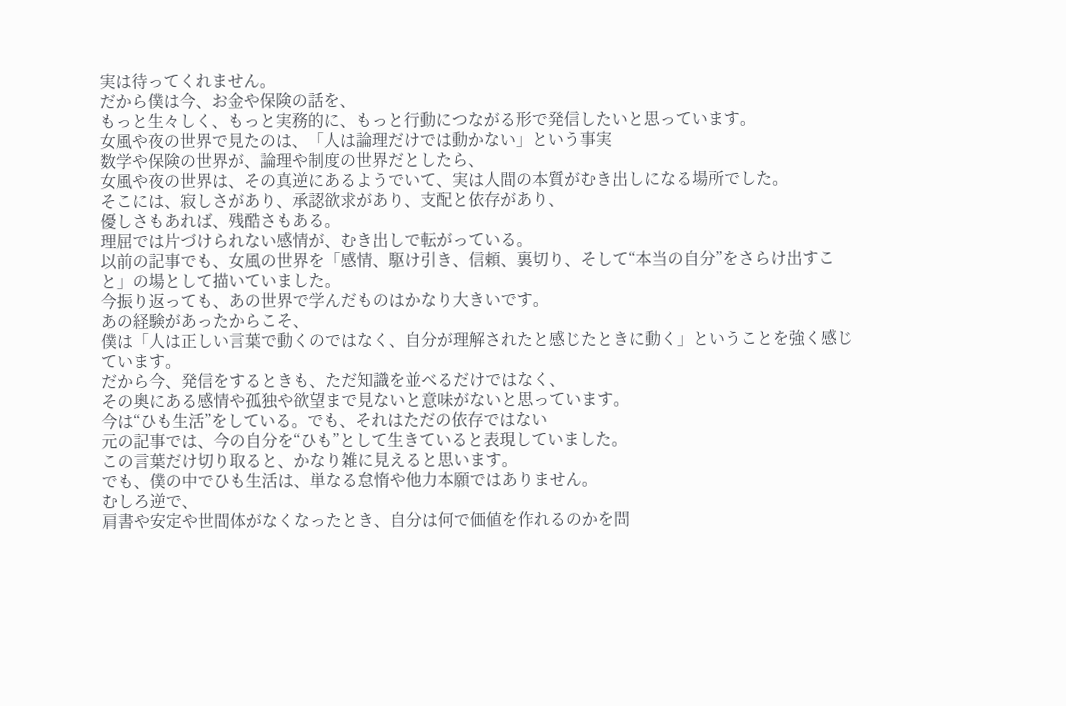実は待ってくれません。
だから僕は今、お金や保険の話を、
もっと生々しく、もっと実務的に、もっと行動につながる形で発信したいと思っています。
女風や夜の世界で見たのは、「人は論理だけでは動かない」という事実
数学や保険の世界が、論理や制度の世界だとしたら、
女風や夜の世界は、その真逆にあるようでいて、実は人間の本質がむき出しになる場所でした。
そこには、寂しさがあり、承認欲求があり、支配と依存があり、
優しさもあれば、残酷さもある。
理屈では片づけられない感情が、むき出しで転がっている。
以前の記事でも、女風の世界を「感情、駆け引き、信頼、裏切り、そして“本当の自分”をさらけ出すこと」の場として描いていました。
今振り返っても、あの世界で学んだものはかなり大きいです。
あの経験があったからこそ、
僕は「人は正しい言葉で動くのではなく、自分が理解されたと感じたときに動く」ということを強く感じています。
だから今、発信をするときも、ただ知識を並べるだけではなく、
その奥にある感情や孤独や欲望まで見ないと意味がないと思っています。
今は“ひも生活”をしている。でも、それはただの依存ではない
元の記事では、今の自分を“ひも”として生きていると表現していました。
この言葉だけ切り取ると、かなり雑に見えると思います。
でも、僕の中でひも生活は、単なる怠惰や他力本願ではありません。
むしろ逆で、
肩書や安定や世間体がなくなったとき、自分は何で価値を作れるのかを問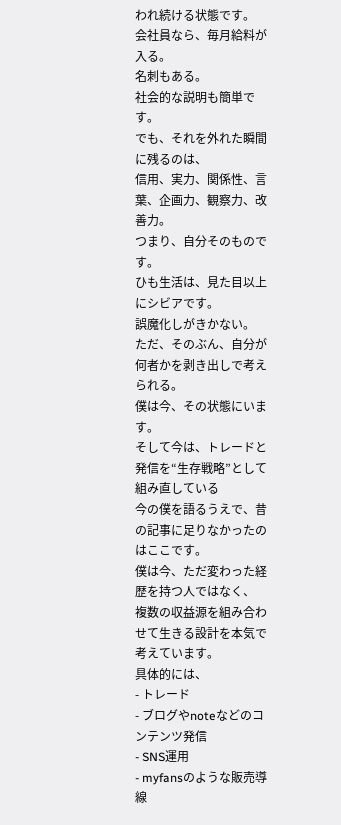われ続ける状態です。
会社員なら、毎月給料が入る。
名刺もある。
社会的な説明も簡単です。
でも、それを外れた瞬間に残るのは、
信用、実力、関係性、言葉、企画力、観察力、改善力。
つまり、自分そのものです。
ひも生活は、見た目以上にシビアです。
誤魔化しがきかない。
ただ、そのぶん、自分が何者かを剥き出しで考えられる。
僕は今、その状態にいます。
そして今は、トレードと発信を“生存戦略”として組み直している
今の僕を語るうえで、昔の記事に足りなかったのはここです。
僕は今、ただ変わった経歴を持つ人ではなく、
複数の収益源を組み合わせて生きる設計を本気で考えています。
具体的には、
- トレード
- ブログやnoteなどのコンテンツ発信
- SNS運用
- myfansのような販売導線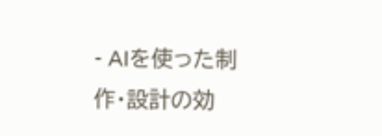- AIを使った制作・設計の効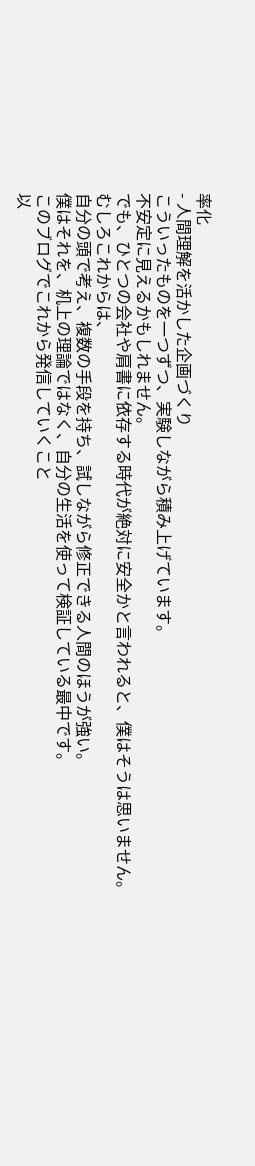率化
- 人間理解を活かした企画づくり
こういったものを一つずつ、実験しながら積み上げています。
不安定に見えるかもしれません。
でも、ひとつの会社や肩書に依存する時代が絶対に安全かと言われると、僕はそうは思いません。
むしろこれからは、
自分の頭で考え、複数の手段を持ち、試しながら修正できる人間のほうが強い。
僕はそれを、机上の理論ではなく、自分の生活を使って検証している最中です。
このブログでこれから発信していくこと
以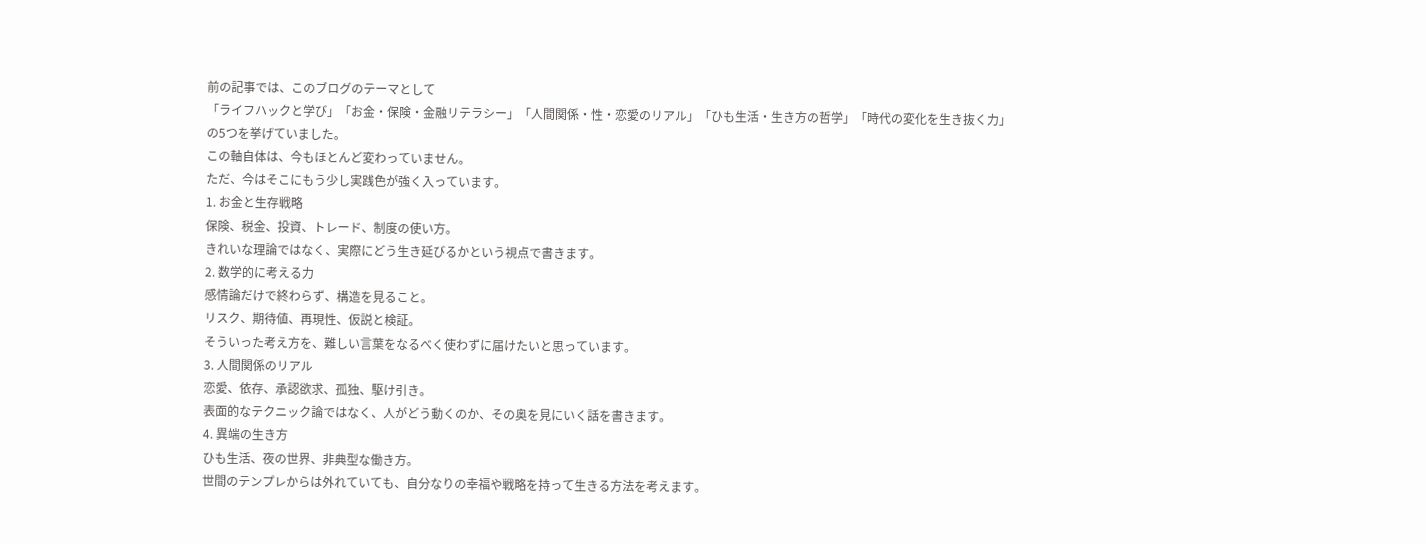前の記事では、このブログのテーマとして
「ライフハックと学び」「お金・保険・金融リテラシー」「人間関係・性・恋愛のリアル」「ひも生活・生き方の哲学」「時代の変化を生き抜く力」
の5つを挙げていました。
この軸自体は、今もほとんど変わっていません。
ただ、今はそこにもう少し実践色が強く入っています。
1. お金と生存戦略
保険、税金、投資、トレード、制度の使い方。
きれいな理論ではなく、実際にどう生き延びるかという視点で書きます。
2. 数学的に考える力
感情論だけで終わらず、構造を見ること。
リスク、期待値、再現性、仮説と検証。
そういった考え方を、難しい言葉をなるべく使わずに届けたいと思っています。
3. 人間関係のリアル
恋愛、依存、承認欲求、孤独、駆け引き。
表面的なテクニック論ではなく、人がどう動くのか、その奥を見にいく話を書きます。
4. 異端の生き方
ひも生活、夜の世界、非典型な働き方。
世間のテンプレからは外れていても、自分なりの幸福や戦略を持って生きる方法を考えます。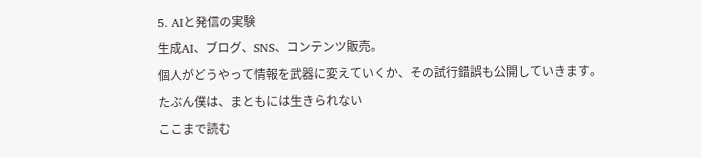5. AIと発信の実験
生成AI、ブログ、SNS、コンテンツ販売。
個人がどうやって情報を武器に変えていくか、その試行錯誤も公開していきます。
たぶん僕は、まともには生きられない
ここまで読む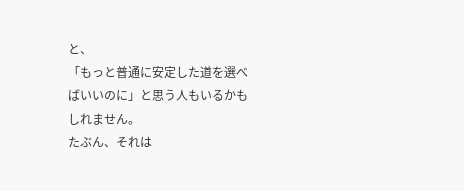と、
「もっと普通に安定した道を選べばいいのに」と思う人もいるかもしれません。
たぶん、それは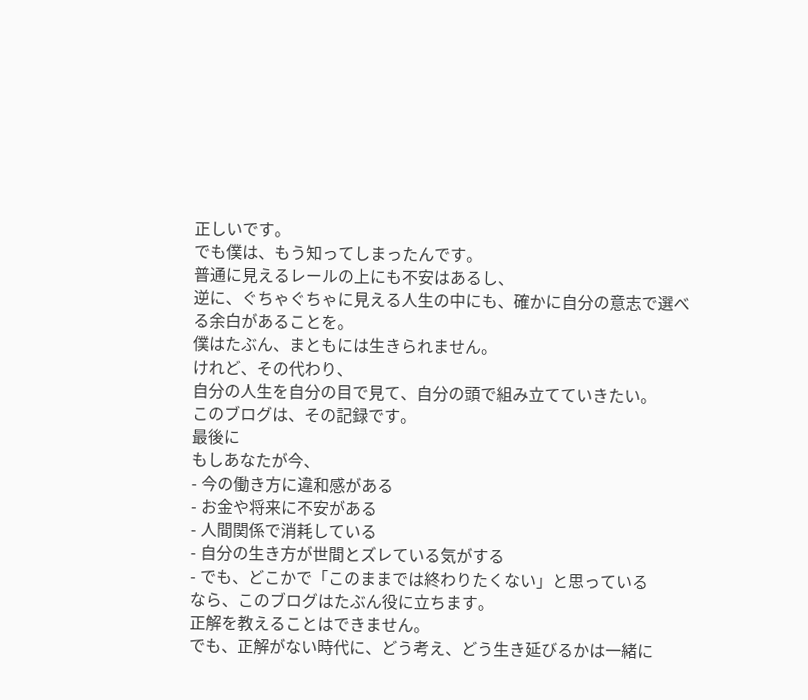正しいです。
でも僕は、もう知ってしまったんです。
普通に見えるレールの上にも不安はあるし、
逆に、ぐちゃぐちゃに見える人生の中にも、確かに自分の意志で選べる余白があることを。
僕はたぶん、まともには生きられません。
けれど、その代わり、
自分の人生を自分の目で見て、自分の頭で組み立てていきたい。
このブログは、その記録です。
最後に
もしあなたが今、
- 今の働き方に違和感がある
- お金や将来に不安がある
- 人間関係で消耗している
- 自分の生き方が世間とズレている気がする
- でも、どこかで「このままでは終わりたくない」と思っている
なら、このブログはたぶん役に立ちます。
正解を教えることはできません。
でも、正解がない時代に、どう考え、どう生き延びるかは一緒に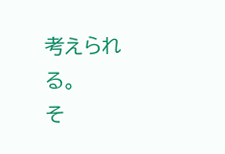考えられる。
そ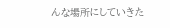んな場所にしていきた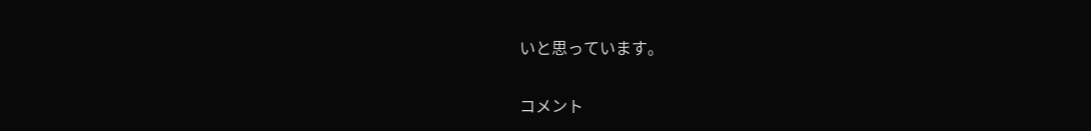いと思っています。

コメント